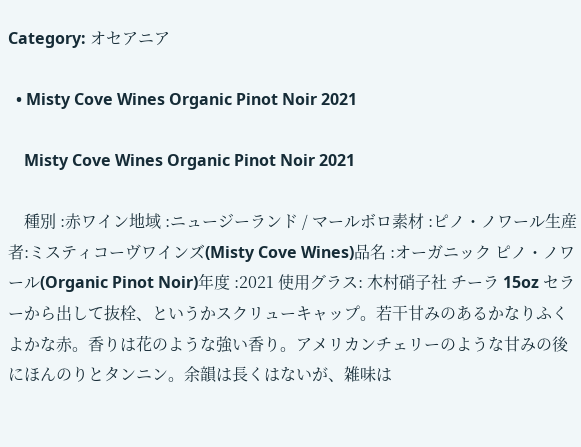Category: オセアニア

  • Misty Cove Wines Organic Pinot Noir 2021

    Misty Cove Wines Organic Pinot Noir 2021

    種別 :赤ワイン地域 :ニュージーランド / マールボロ素材 :ピノ・ノワール生産者:ミスティコーヴワインズ(Misty Cove Wines)品名 :オーガニック ピノ・ノワール(Organic Pinot Noir)年度 :2021 使用グラス: 木村硝子社 チーラ 15oz セラーから出して抜栓、というかスクリューキャップ。若干甘みのあるかなりふくよかな赤。香りは花のような強い香り。アメリカンチェリーのような甘みの後にほんのりとタンニン。余韻は長くはないが、雑味は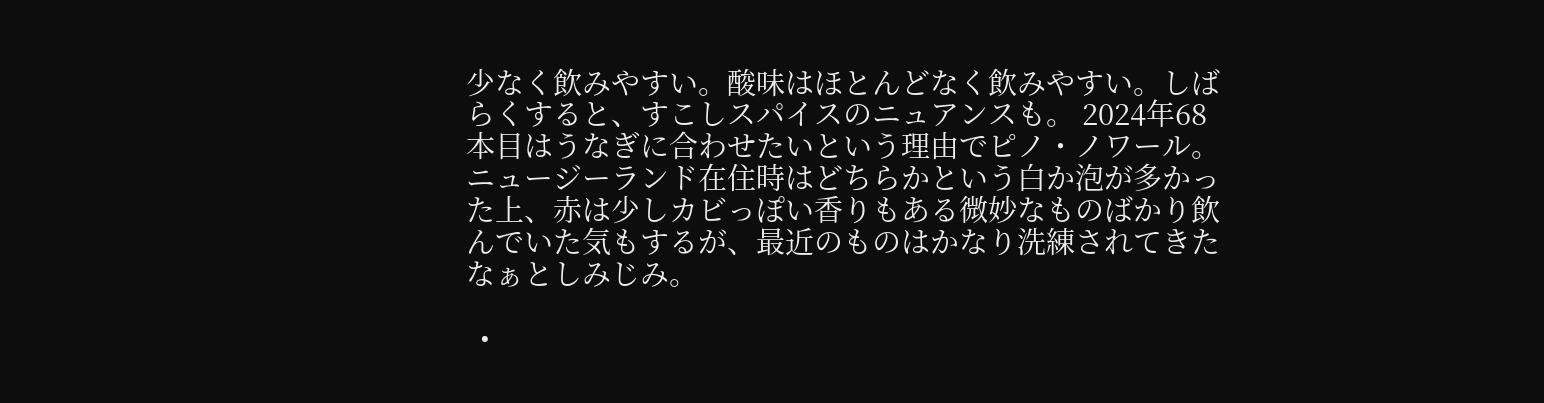少なく飲みやすい。酸味はほとんどなく飲みやすい。しばらくすると、すこしスパイスのニュアンスも。 2024年68本目はうなぎに合わせたいという理由でピノ・ノワール。ニュージーランド在住時はどちらかという白か泡が多かった上、赤は少しカビっぽい香りもある微妙なものばかり飲んでいた気もするが、最近のものはかなり洗練されてきたなぁとしみじみ。

  •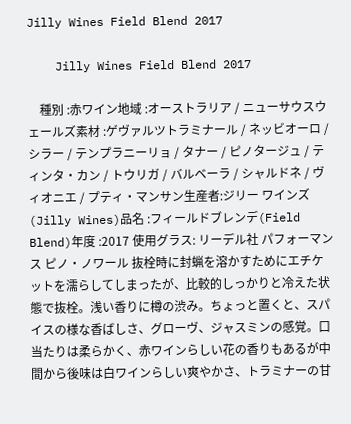Jilly Wines Field Blend 2017

    Jilly Wines Field Blend 2017

    種別 :赤ワイン地域 :オーストラリア / ニューサウスウェールズ素材 :ゲヴァルツトラミナール / ネッビオーロ / シラー / テンプラニーリョ / タナー / ピノタージュ / ティンタ・カン / トウリガ / バルベーラ / シャルドネ / ヴィオニエ / プティ・マンサン生産者:ジリー ワインズ(Jilly Wines)品名 :フィールドブレンデ(Field Blend)年度 :2017 使用グラス: リーデル社 パフォーマンス ピノ・ノワール 抜栓時に封蝋を溶かすためにエチケットを濡らしてしまったが、比較的しっかりと冷えた状態で抜栓。浅い香りに樽の渋み。ちょっと置くと、スパイスの様な香ばしさ、グローヴ、ジャスミンの感覚。口当たりは柔らかく、赤ワインらしい花の香りもあるが中間から後味は白ワインらしい爽やかさ、トラミナーの甘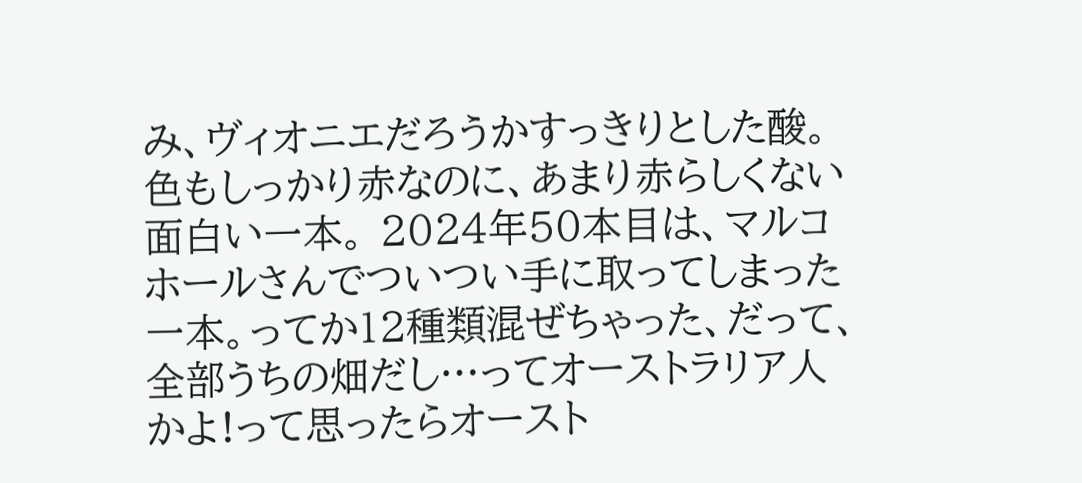み、ヴィオニエだろうかすっきりとした酸。色もしっかり赤なのに、あまり赤らしくない面白い一本。 2024年50本目は、マルコホールさんでついつい手に取ってしまった一本。ってか12種類混ぜちゃった、だって、全部うちの畑だし…ってオーストラリア人かよ!って思ったらオースト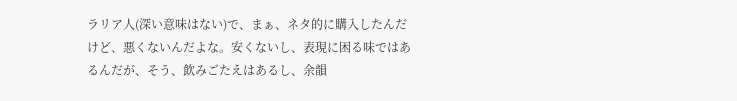ラリア人(深い意味はない)で、まぁ、ネタ的に購入したんだけど、悪くないんだよな。安くないし、表現に困る味ではあるんだが、そう、飲みごたえはあるし、余韻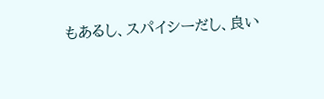もあるし、スパイシーだし、良い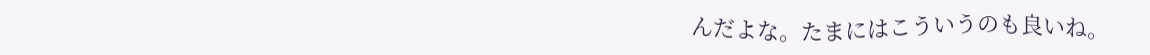んだよな。たまにはこういうのも良いね。